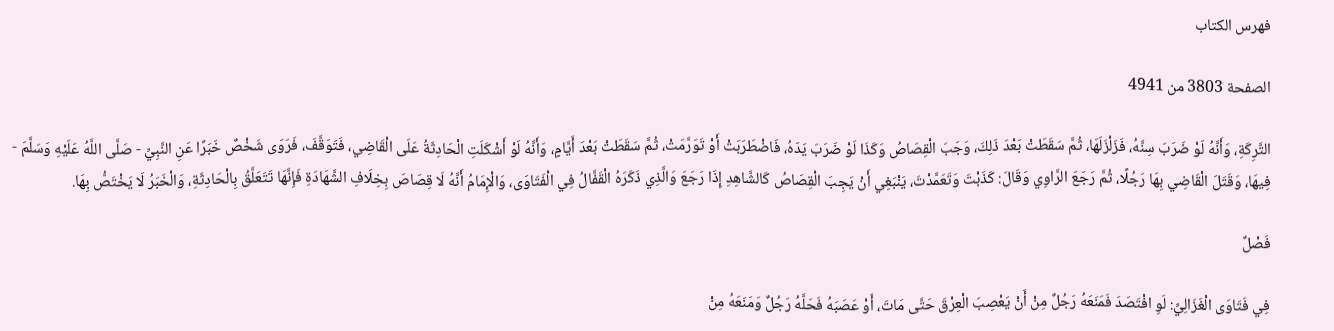فهرس الكتاب

الصفحة 3803 من 4941

التَّرِكَةِ، وَأَنَّهُ لَوْ ضَرَبَ سِنَّهُ، فَزَلْزَلَهَا، ثُمَّ سَقَطَتْ بَعْدَ ذَلِكَ، وَجَبَ الْقِصَاصُ وَكَذَا لَوْ ضَرَبَ يَدَهُ، فَاضْطَرَبَتْ أَوْ تَوَرَّمَتْ، ثُمَّ سَقَطَتْ بَعْدَ أَيَّامٍ، وَأَنَّهُ لَوْ أَشْكَلَتِ الْحَادِثَةُ عَلَى الْقَاضِي، فَتَوَقَّفَ، فَرَوَى شَخْصٌ خَبَرًا عَنِ النَّبِيِّ - صَلَّى اللَّهُ عَلَيْهِ وَسَلَّمَ - فِيهَا، وَقَتَلَ الْقَاضِي بِهَا رَجُلًا، ثُمَّ رَجَعَ الرَّاوِي وَقَالَ: كَذَبْتَ وَتَعَمَّدْتَ، يَنْبَغِي أَنْ يَجِبَ الْقِصَاصُ كَالشَّاهِدِ إِذَا رَجَعَ وَالَّذِي ذَكَرَهُ الْقَفَّالُ فِي الْفَتَاوَى، وَالْإِمَامُ أَنَّهُ لَا قِصَاصَ بِخِلَافِ الشَّهَادَةِ فَإِنَّهَا تَتَعَلَّقُ بِالْحَادِثَةِ، وَالْخَبَرُ لَا يَخْتَصُّ بِهَا.

فَصْلٌ

فِي فَتَاوَى الْغَزَالِيِّ: لَوِ افْتَصَدَ فَمَنَعَهُ رَجُلٌ مِنْ أَنْ يَعْصِبَ الْعِرْقَ حَتَّى مَاتَ، أَوْ عَصَبَهُ فَحَلَّهُ رَجُلٌ وَمَنَعَهُ مِنْ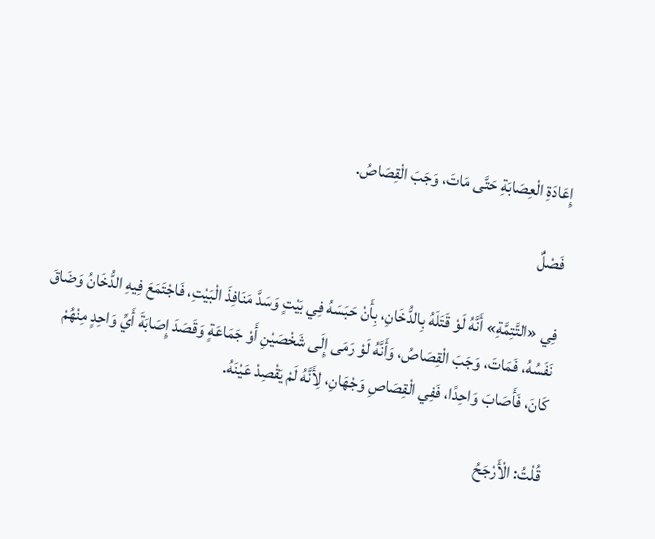إِعَادَةِ الْعِصَابَةِ حَتَّى مَاتَ، وَجَبَ الْقِصَاصُ.

فَصْلٌ

فِي «التَّتِمَّةِ» أَنَّهُ لَوْ قَتَلَهُ بِالدُّخَانِ، بِأَنْ حَبَسَهُ فِي بَيْتٍ وَسَدَّ مَنَافِذَ الْبَيْتِ، فَاجْتَمَعَ فِيهِ الدُّخَانُ وَضَاقَ نَفَسُهُ، فَمَاتَ، وَجَبَ الْقِصَاصُ، وَأَنَّهُ لَوْ رَمَى إِلَى شَخْصَيْنِ أَوْ جَمَاعَةٍ وَقَصَدَ إِصَابَةَ أَيِّ وَاحِدٍ مِنْهُمْ كَانَ، فَأَصَابَ وَاحِدًا، فَفِي الْقِصَاصِ وَجْهَانِ، لِأَنَّهُ لَمْ يَقْصِدْ عَيْنَهُ.

قُلْتُ: الْأَرْجَحُ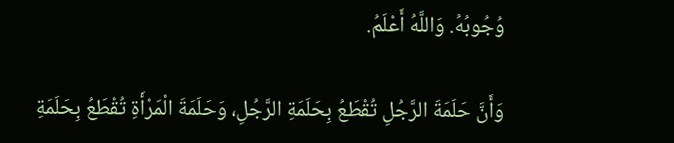وُجُوبُهُ. وَاللَّهُ أَعْلَمُ.

وَأَنَّ حَلَمَةَ الرَّجُلِ تُقْطَعُ بِحَلَمَةِ الرَّجُلِ، وَحَلَمَةَ الْمَرْأَةِ تُقْطَعُ بِحَلَمَةِ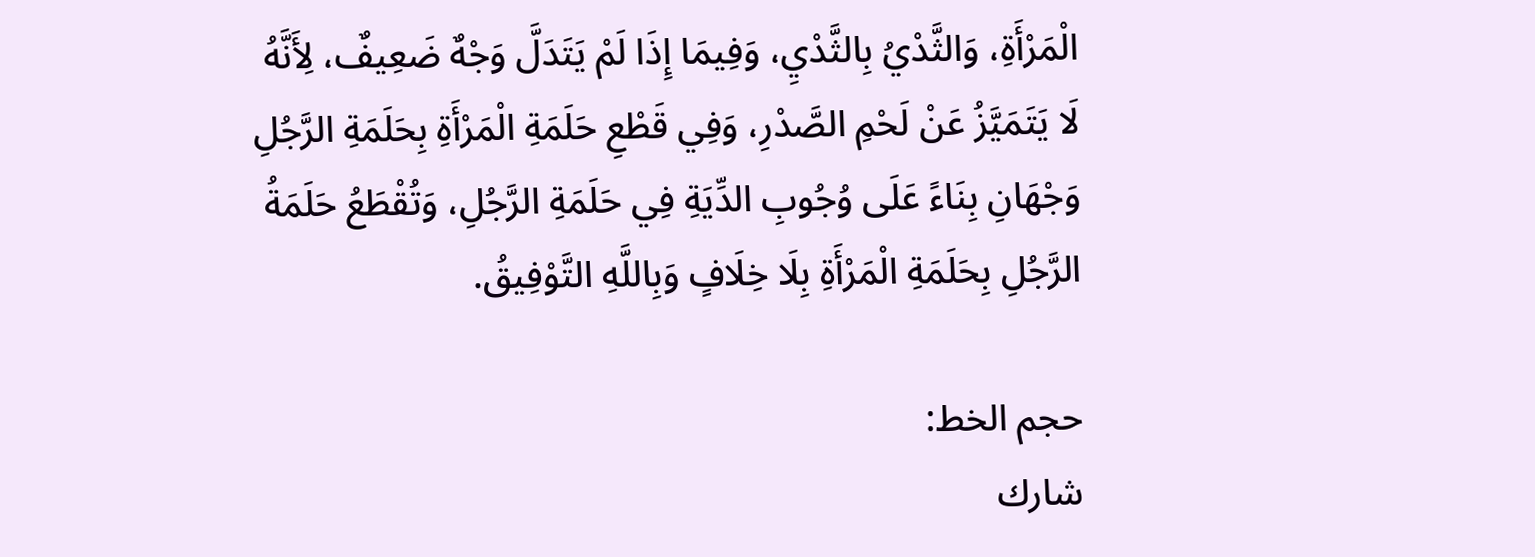الْمَرْأَةِ، وَالثَّدْيُ بِالثَّدْيِ، وَفِيمَا إِذَا لَمْ يَتَدَلَّ وَجْهٌ ضَعِيفٌ، لِأَنَّهُ لَا يَتَمَيَّزُ عَنْ لَحْمِ الصَّدْرِ، وَفِي قَطْعِ حَلَمَةِ الْمَرْأَةِ بِحَلَمَةِ الرَّجُلِ وَجْهَانِ بِنَاءً عَلَى وُجُوبِ الدِّيَةِ فِي حَلَمَةِ الرَّجُلِ، وَتُقْطَعُ حَلَمَةُ الرَّجُلِ بِحَلَمَةِ الْمَرْأَةِ بِلَا خِلَافٍ وَبِاللَّهِ التَّوْفِيقُ.

حجم الخط:
شارك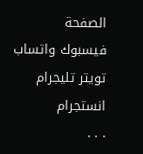الصفحة
فيسبوك واتساب تويتر تليجرام انستجرام
. . .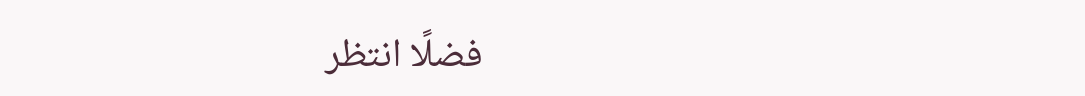فضلًا انتظر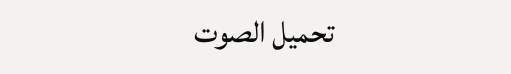تحميل الصوت